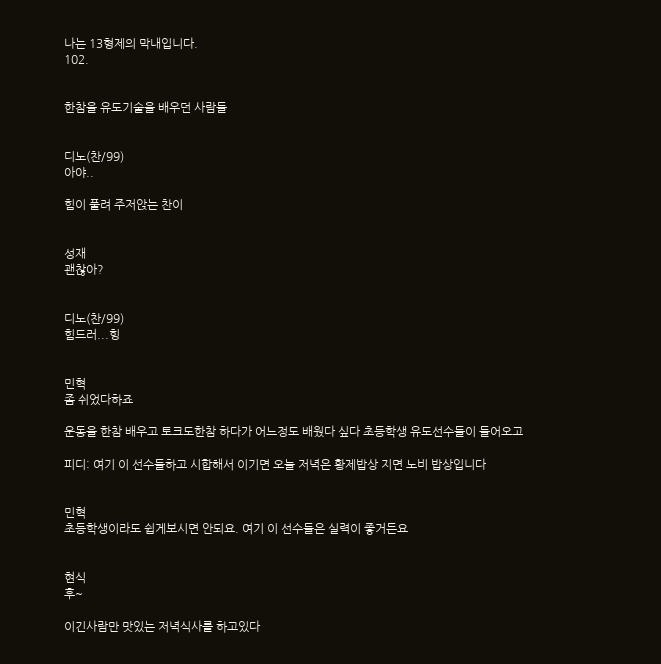나는 13형제의 막내입니다.
102.


한참을 유도기술을 배우던 사람들


디노(찬/99)
아야..

힘이 풀려 주저앉는 찬이


성재
괜찮아?


디노(찬/99)
힘드러...힝


민혁
좀 쉬었다하죠

운동을 한참 배우고 토크도한참 하다가 어느정도 배웠다 싶다 초등학생 유도선수들이 들어오고

피디: 여기 이 선수들하고 시합해서 이기면 오늘 저녁은 황제밥상 지면 노비 밥상입니다


민혁
초등학생이라도 쉽게보시면 안되요. 여기 이 선수들은 실력이 좋거든요


현식
후~

이긴사람만 맛있는 저녁식사를 하고있다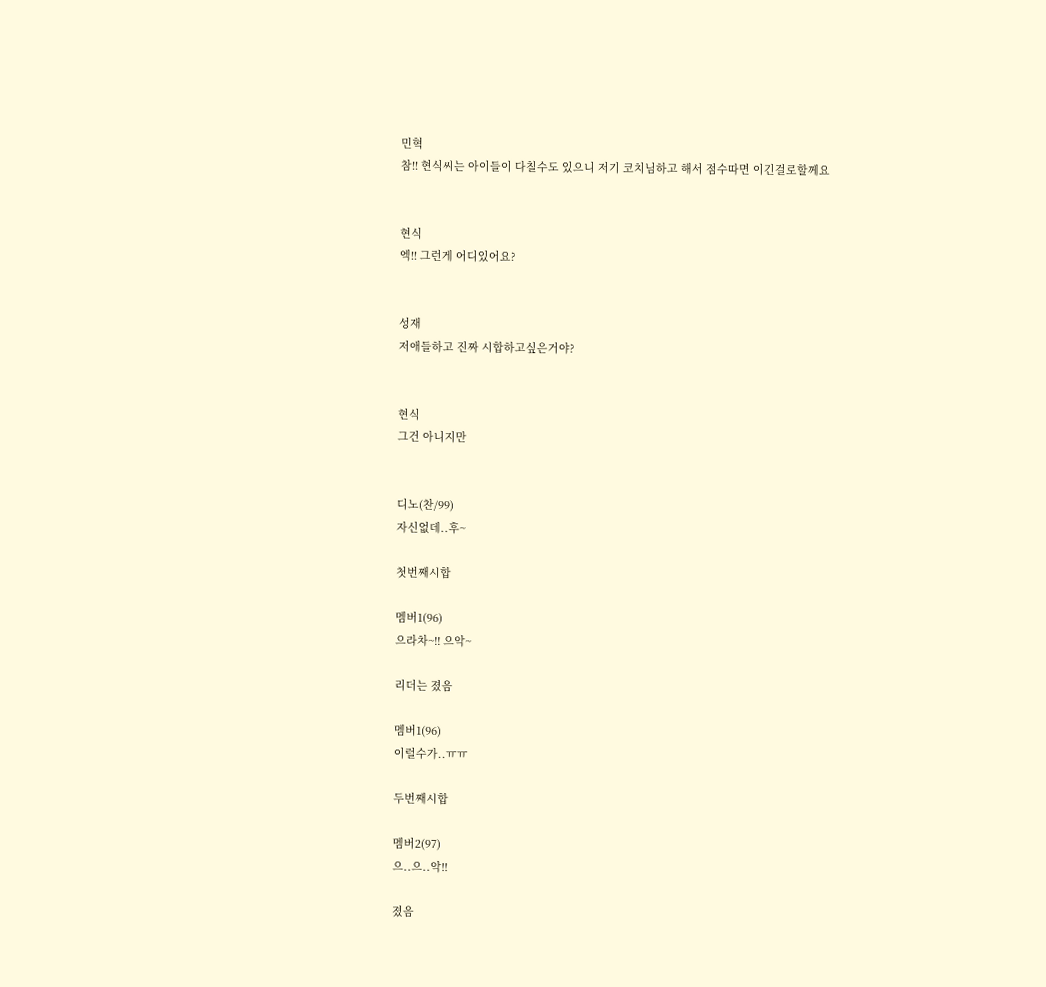민혁
참!! 현식씨는 아이들이 다칠수도 있으니 저기 코치님하고 해서 점수따면 이긴걸로할께요


현식
엑!! 그런게 어디있어요?


성재
저애들하고 진짜 시합하고싶은거야?


현식
그건 아니지만


디노(찬/99)
자신없데..후~

첫번째시합

멤버1(96)
으라차~!! 으악~

리더는 졌음

멤버1(96)
이럴수가..ㅠㅠ

두번째시합

멤버2(97)
으..으..악!!

졌음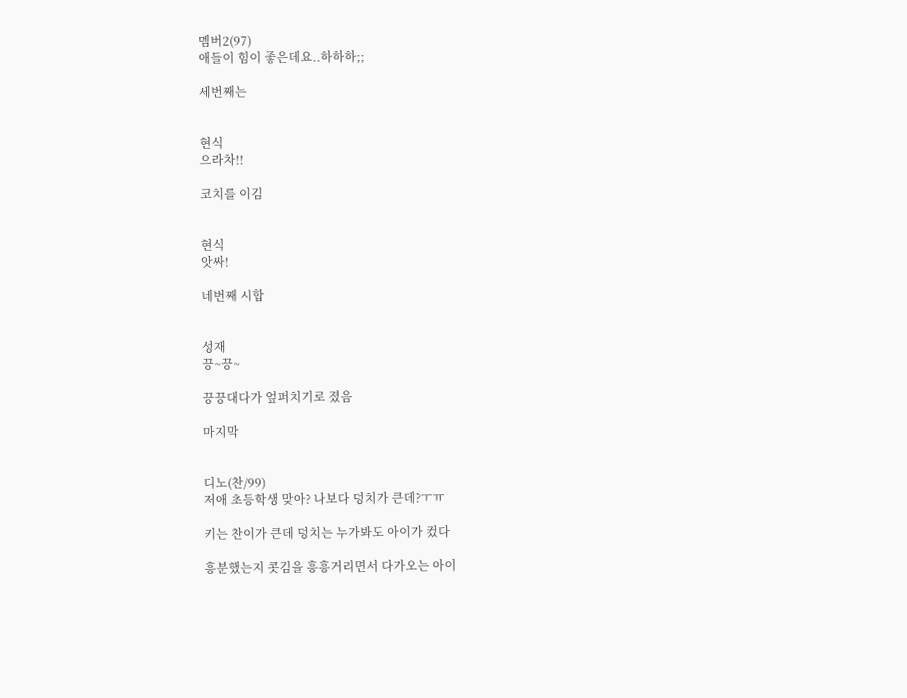멤버2(97)
애들이 힘이 좋은데요..하하하;;

세번째는


현식
으라차!!

코치를 이김


현식
앗싸!

네번째 시합


성재
끙~끙~

끙끙대다가 엎퍼치기로 졌음

마지막


디노(찬/99)
저애 초등학생 맞아? 나보다 덩치가 큰데?ㅜㅠ

키는 찬이가 큰데 덩치는 누가봐도 아이가 컸다

흥분했는지 콧김을 흥흥거리면서 다가오는 아이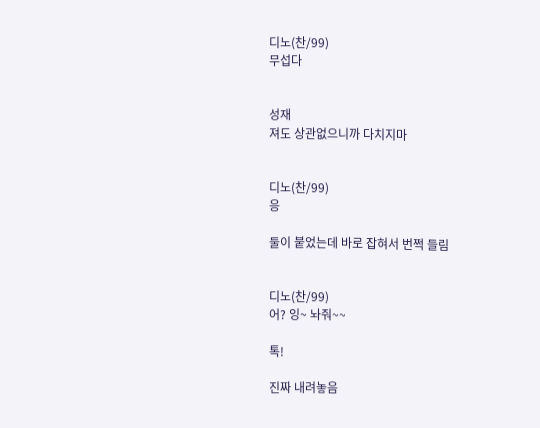디노(찬/99)
무섭다


성재
져도 상관없으니까 다치지마


디노(찬/99)
응

둘이 붙었는데 바로 잡혀서 번쩍 들림


디노(찬/99)
어? 잉~ 놔줘~~

톡!

진짜 내려놓음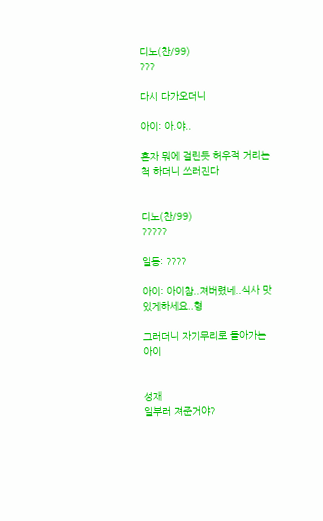디노(찬/99)
???

다시 다가오더니

아이: 아.야..

혼자 뭐에 걸린듯 허우적 거리는척 하더니 쓰러진다


디노(찬/99)
?????

일동: ????

아이: 아이참..져버렸네..식사 맛있게하세요..형

그러더니 자기무리로 돌아가는 아이


성재
일부러 져준거야?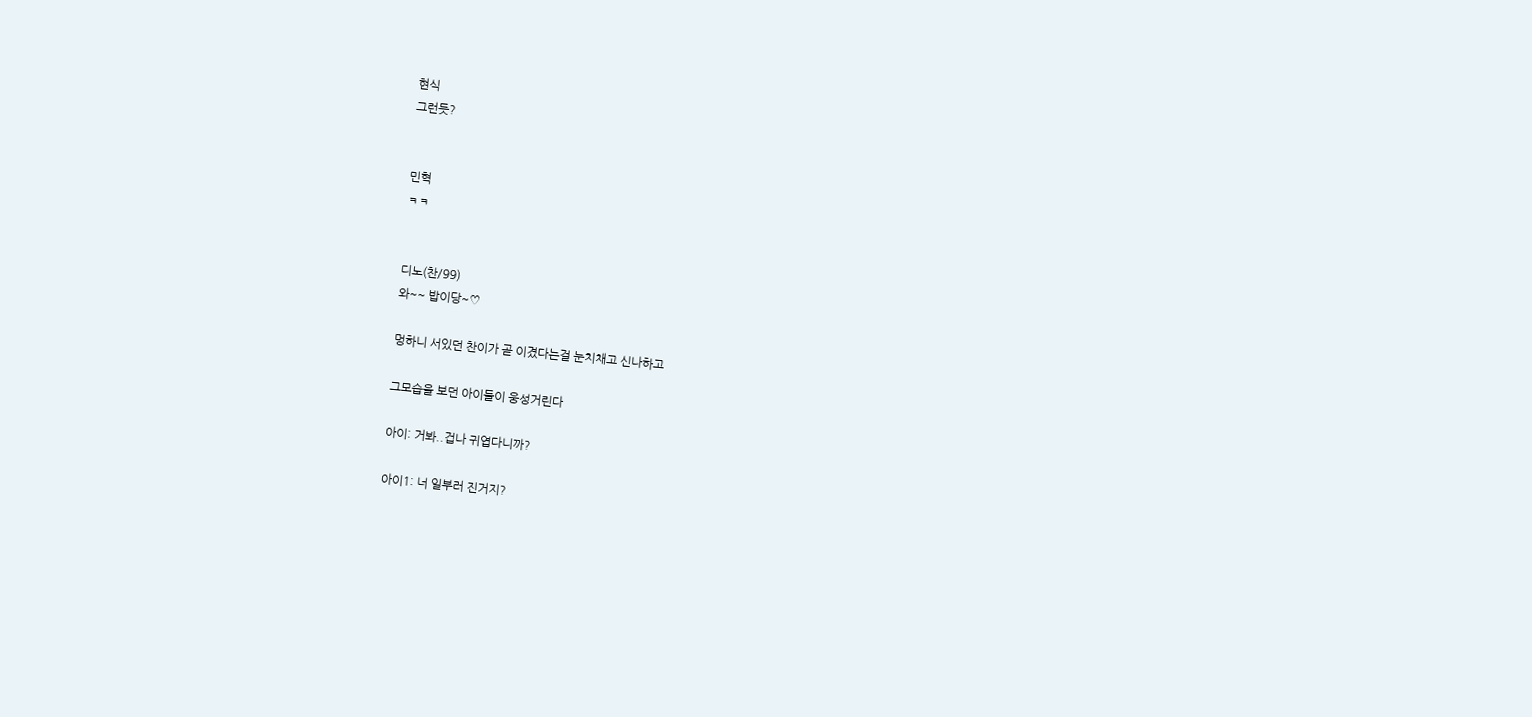현식
그런듯?


민혁
ㅋㅋ


디노(찬/99)
와~~ 밥이당~♡

멍하니 서있던 찬이가 곧 이겼다는걸 눈치채고 신나하고

그모습을 보던 아이들이 웅성거린다

아이: 거봐..겁나 귀엽다니까?

아이1: 너 일부러 진거지?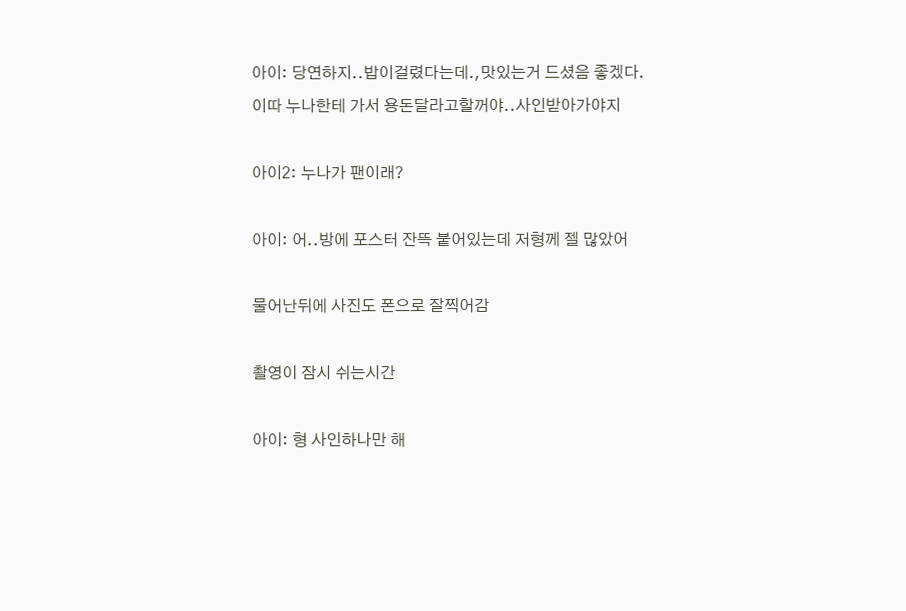아이: 당연하지..밥이걸렸다는데.,맛있는거 드셨음 좋겠다. 이따 누나한테 가서 용돈달라고할꺼야..사인받아가야지

아이2: 누나가 팬이래?

아이: 어..방에 포스터 잔뜩 붙어있는데 저형께 젤 많았어

물어난뒤에 사진도 폰으로 잘찍어감

촬영이 잠시 쉬는시간

아이: 형 사인하나만 해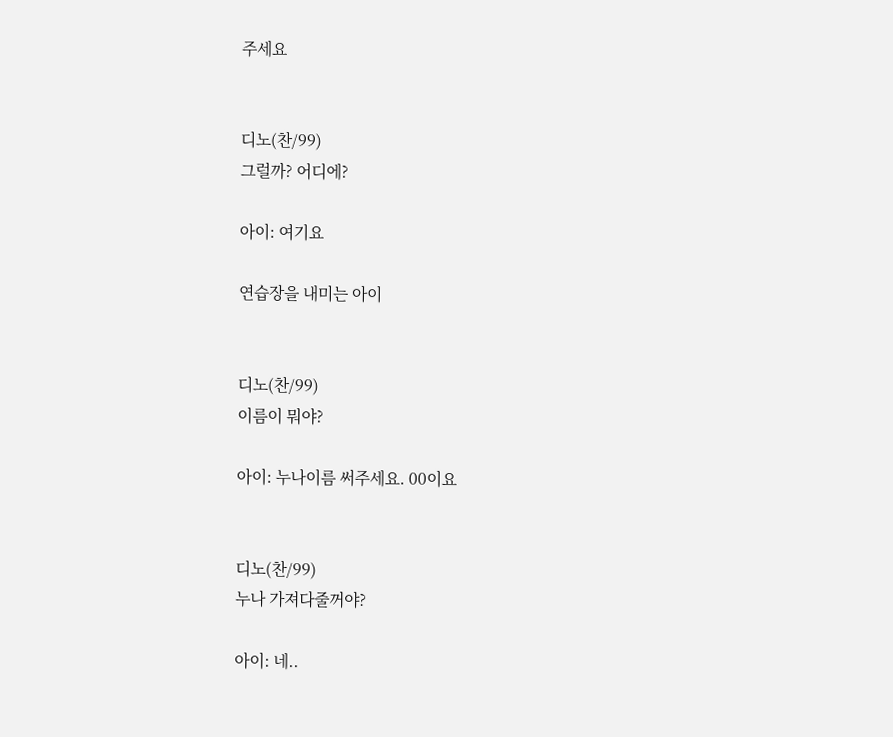주세요


디노(찬/99)
그럴까? 어디에?

아이: 여기요

연습장을 내미는 아이


디노(찬/99)
이름이 뭐야?

아이: 누나이름 써주세요. 00이요


디노(찬/99)
누나 가져다줄꺼야?

아이: 네..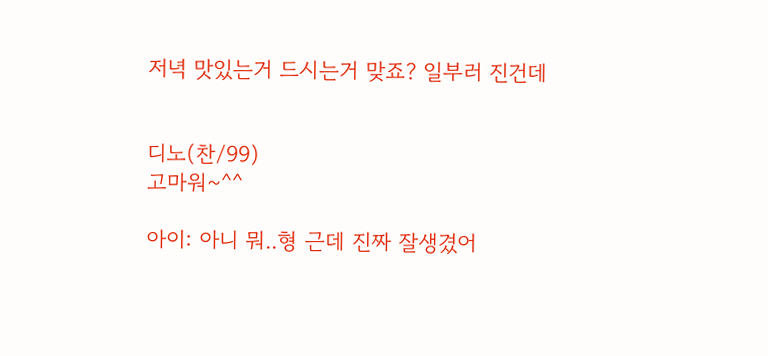저녁 맛있는거 드시는거 맞죠? 일부러 진건데


디노(찬/99)
고마워~^^

아이: 아니 뭐..형 근데 진짜 잘생겼어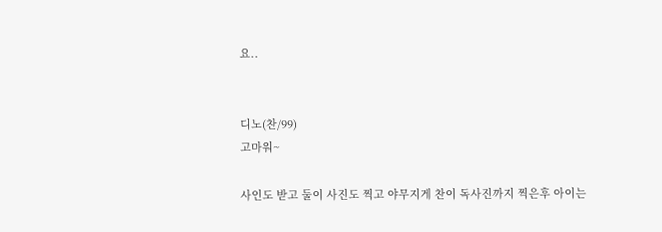요..


디노(찬/99)
고마워~

사인도 받고 둘이 사진도 찍고 야무지게 찬이 독사진까지 찍은후 아이는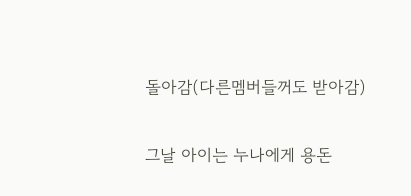돌아감(다른멤버들꺼도 받아감)

그날 아이는 누나에게 용돈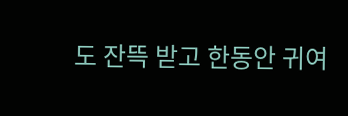도 잔뜩 받고 한동안 귀여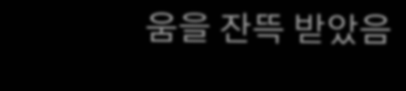움을 잔뜩 받았음